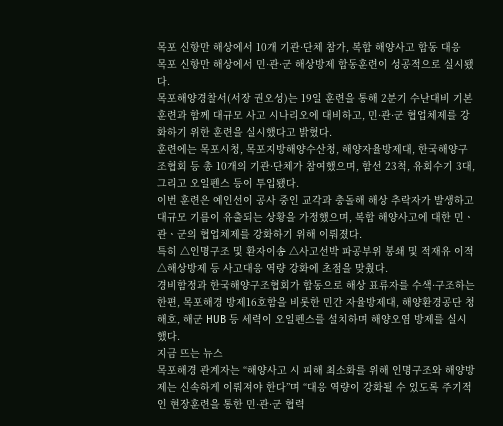목포 신항만 해상에서 10개 기관·단체 참가, 복합 해양사고 합동 대응
목포 신항만 해상에서 민·관·군 해상방제 합동훈련이 성공적으로 실시됐다.
목포해양경찰서(서장 권오성)는 19일 훈련을 통해 2분기 수난대비 기본훈련과 함께 대규모 사고 시나리오에 대비하고, 민·관·군 협업체제를 강화하기 위한 훈련을 실시했다고 밝혔다.
훈련에는 목포시청, 목포지방해양수산청, 해양자율방제대, 한국해양구조협회 등 총 10개의 기관·단체가 참여했으며, 함선 23척, 유회수기 3대, 그리고 오일펜스 등이 투입됐다.
이번 훈련은 예인선이 공사 중인 교각과 충돌해 해상 추락자가 발생하고 대규모 기름이 유출되는 상황을 가정했으며, 복합 해양사고에 대한 민ㆍ관ㆍ군의 협업체제를 강화하기 위해 이뤄졌다.
특히 △인명구조 및 환자이송 △사고선박 파공부위 봉쇄 및 적재유 이적 △해상방제 등 사고대응 역량 강화에 초점을 맞췄다.
경비함정과 한국해양구조협회가 합동으로 해상 표류자를 수색·구조하는 한편, 목포해경 방제16호함을 비롯한 민간 자율방제대, 해양환경공단 청해호, 해군 HUB 등 세력이 오일펜스를 설치하며 해양오염 방제를 실시했다.
지금 뜨는 뉴스
목포해경 관계자는 “해양사고 시 피해 최소화를 위해 인명구조와 해양방제는 신속하게 이뤄져야 한다”며 “대응 역량이 강화될 수 있도록 주기적인 현장훈련을 통한 민·관·군 협력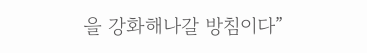을 강화해나갈 방침이다”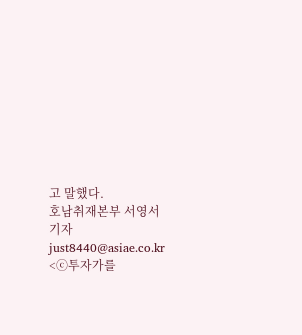고 말했다.
호남취재본부 서영서 기자 just8440@asiae.co.kr
<ⓒ투자가를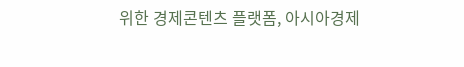위한 경제콘텐츠 플랫폼, 아시아경제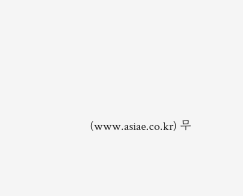(www.asiae.co.kr) 무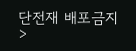단전재 배포금지>